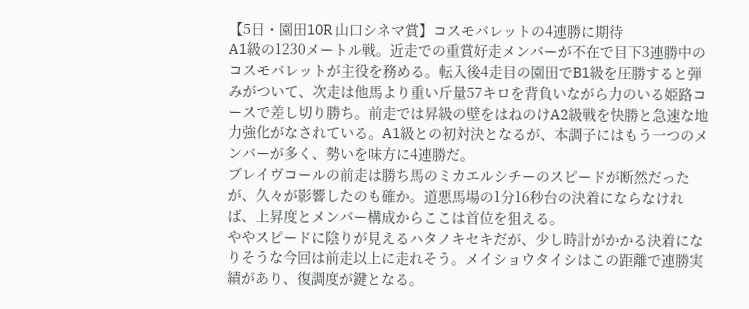【5日・園田10R 山口シネマ賞】コスモバレットの4連勝に期待
A1級の1230メートル戦。近走での重賞好走メンバーが不在で目下3連勝中のコスモバレットが主役を務める。転入後4走目の園田でB1級を圧勝すると弾みがついて、次走は他馬より重い斤量57キロを背負いながら力のいる姫路コースで差し切り勝ち。前走では昇級の壁をはねのけA2級戦を快勝と急速な地力強化がなされている。A1級との初対決となるが、本調子にはもう一つのメンバーが多く、勢いを味方に4連勝だ。
ブレイヴコールの前走は勝ち馬のミカエルシチーのスピードが断然だったが、久々が影響したのも確か。道悪馬場の1分16秒台の決着にならなければ、上昇度とメンバー構成からここは首位を狙える。
ややスピードに陰りが見えるハタノキセキだが、少し時計がかかる決着になりそうな今回は前走以上に走れそう。メイショウタイシはこの距離で連勝実績があり、復調度が鍵となる。